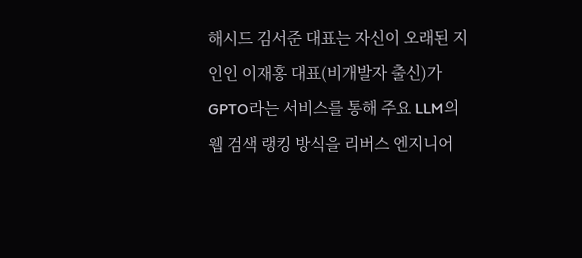해시드 김서준 대표는 자신이 오래된 지인인 이재홍 대표(비개발자 출신)가 GPTO라는 서비스를 통해 주요 LLM의 웹 검색 랭킹 방식을 리버스 엔지니어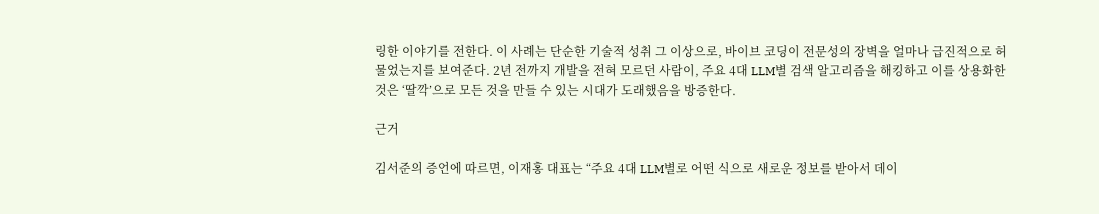링한 이야기를 전한다. 이 사례는 단순한 기술적 성취 그 이상으로, 바이브 코딩이 전문성의 장벽을 얼마나 급진적으로 허물었는지를 보여준다. 2년 전까지 개발을 전혀 모르던 사람이, 주요 4대 LLM별 검색 알고리즘을 해킹하고 이를 상용화한 것은 ‘딸깍’으로 모든 것을 만들 수 있는 시대가 도래했음을 방증한다.

근거

김서준의 증언에 따르면, 이재홍 대표는 “주요 4대 LLM별로 어떤 식으로 새로운 정보를 받아서 데이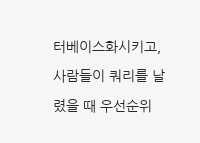터베이스화시키고, 사람들이 쿼리를 날렸을 때 우선순위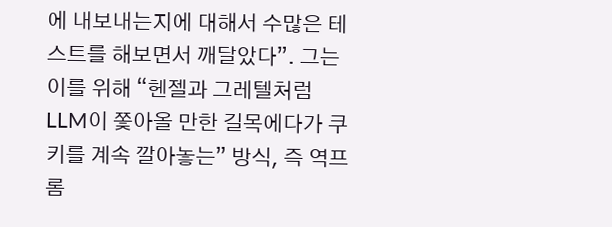에 내보내는지에 대해서 수많은 테스트를 해보면서 깨달았다”. 그는 이를 위해 “헨젤과 그레텔처럼 LLM이 쫓아올 만한 길목에다가 쿠키를 계속 깔아놓는” 방식, 즉 역프롬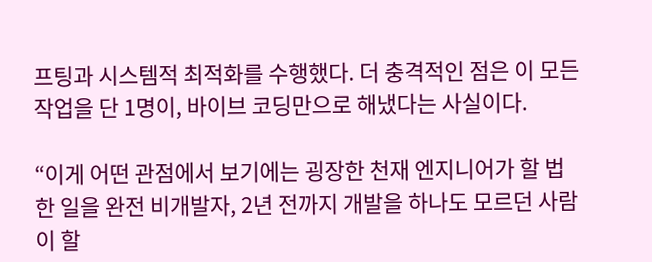프팅과 시스템적 최적화를 수행했다. 더 충격적인 점은 이 모든 작업을 단 1명이, 바이브 코딩만으로 해냈다는 사실이다.

“이게 어떤 관점에서 보기에는 굉장한 천재 엔지니어가 할 법한 일을 완전 비개발자, 2년 전까지 개발을 하나도 모르던 사람이 할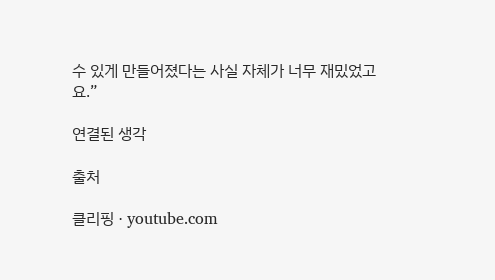수 있게 만들어졌다는 사실 자체가 너무 재밌었고요.”

연결된 생각

출처

클리핑 · youtube.com